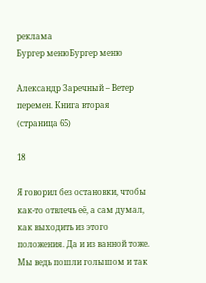реклама
Бургер менюБургер меню

Александр Заречный – Ветер перемен. Книга вторая (страница 65)

18

Я говорил без остановки, чтобы как-то отвлечь её, а сам думал, как выходить из этого положения. Да и из ванной тоже. Мы ведь пошли голышом и так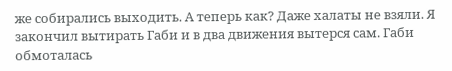же собирались выходить. А теперь как? Даже халаты не взяли. Я закончил вытирать Габи и в два движения вытерся сам. Габи обмоталась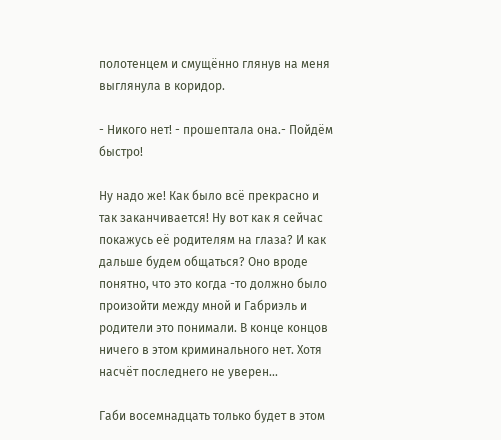полотенцем и смущённо глянув на меня выглянула в коридор.

- Никого нет! - прошептала она.- Пойдём быстро!

Ну надо же! Как было всё прекрасно и так заканчивается! Ну вот как я сейчас покажусь её родителям на глаза? И как дальше будем общаться? Оно вроде понятно, что это когда -то должно было произойти между мной и Габриэль и родители это понимали. В конце концов ничего в этом криминального нет. Хотя насчёт последнего не уверен...

Габи восемнадцать только будет в этом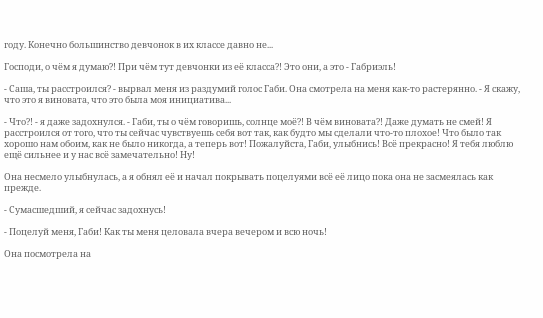году. Конечно большинство девчонок в их классе давно не...

Господи, о чём я думаю?! При чём тут девчонки из её класса?! Это они, а это - Габриэль!

- Саша, ты расстроился? - вырвал меня из раздумий голос Габи. Она смотрела на меня как-то растерянно. - Я скажу, что это я виновата, что это была моя инициатива...

- Что?! - я даже задохнулся. - Габи, ты о чём говоришь, солнце моё?! В чём виновата?! Даже думать не смей! Я расстроился от того, что ты сейчас чувствуешь себя вот так, как будто мы сделали что-то плохое! Что было так хорошо нам обоим, как не было никогда, а теперь вот! Пожалуйста, Габи, улыбнись! Всё прекрасно! Я тебя люблю ещё сильнее и у нас всё замечательно! Ну!

Она несмело улыбнулась, а я обнял её и начал покрывать поцелуями всё её лицо пока она не засмеялась как прежде.

- Сумасшедший, я сейчас задохнусь!

- Поцелуй меня, Габи! Как ты меня целовала вчера вечером и всю ночь!

Она посмотрела на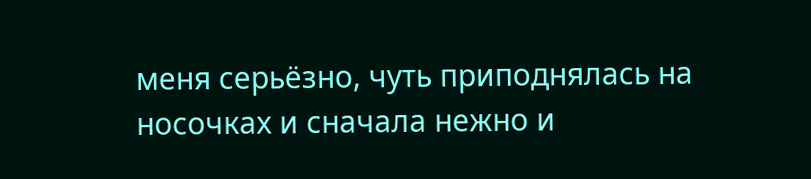меня серьёзно, чуть приподнялась на носочках и сначала нежно и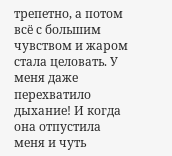трепетно, а потом всё с большим чувством и жаром стала целовать. У меня даже перехватило дыхание! И когда она отпустила меня и чуть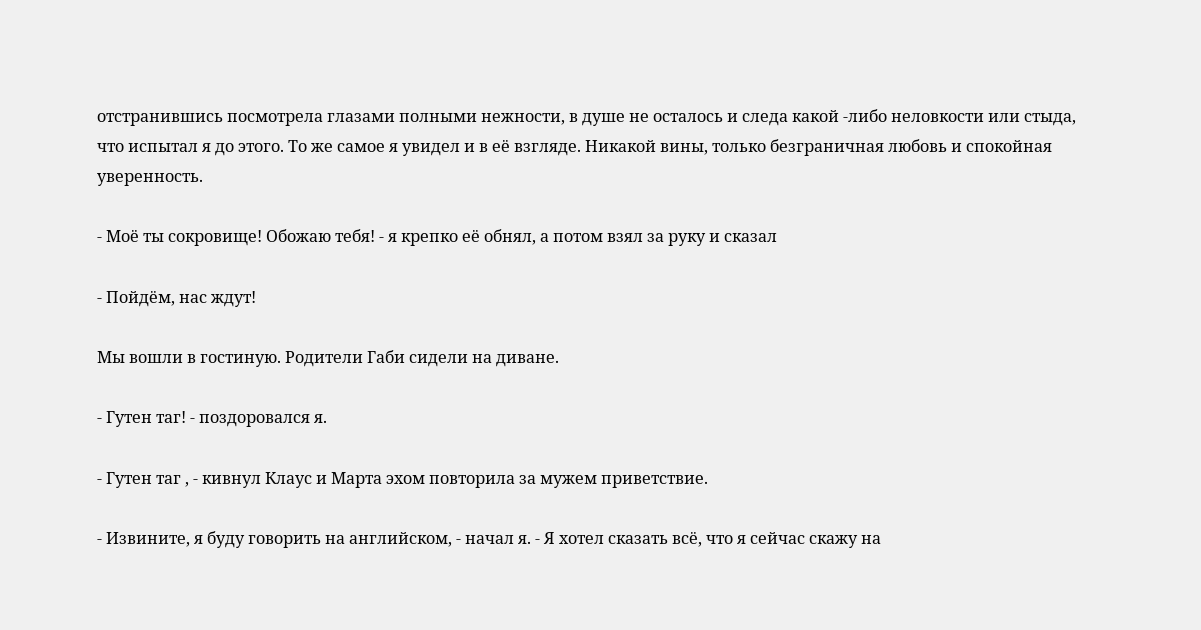отстранившись посмотрела глазами полными нежности, в душе не осталось и следа какой -либо неловкости или стыда, что испытал я до этого. То же самое я увидел и в её взгляде. Никакой вины, только безграничная любовь и спокойная уверенность.

- Моё ты сокровище! Обожаю тебя! - я крепко её обнял, а потом взял за руку и сказал

- Пойдём, нас ждут!

Мы вошли в гостиную. Родители Габи сидели на диване.

- Гутен таг! - поздоровался я.

- Гутен таг , - кивнул Клаус и Марта эхом повторила за мужем приветствие.

- Извините, я буду говорить на английском, - начал я. - Я хотел сказать всё, что я сейчас скажу на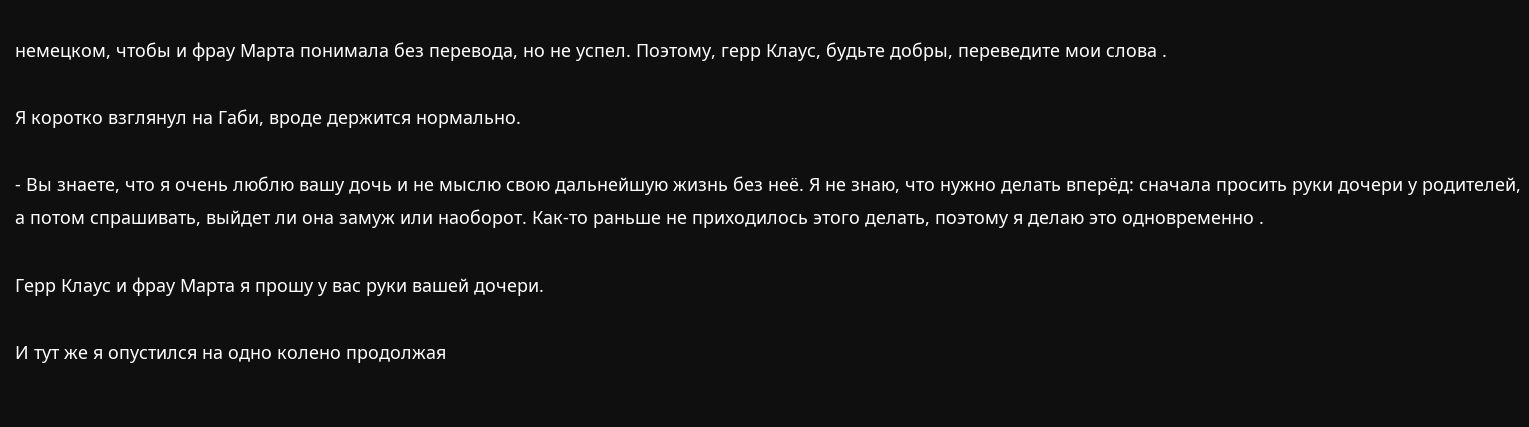немецком, чтобы и фрау Марта понимала без перевода, но не успел. Поэтому, герр Клаус, будьте добры, переведите мои слова .

Я коротко взглянул на Габи, вроде держится нормально.

- Вы знаете, что я очень люблю вашу дочь и не мыслю свою дальнейшую жизнь без неё. Я не знаю, что нужно делать вперёд: сначала просить руки дочери у родителей, а потом спрашивать, выйдет ли она замуж или наоборот. Как-то раньше не приходилось этого делать, поэтому я делаю это одновременно .

Герр Клаус и фрау Марта я прошу у вас руки вашей дочери.

И тут же я опустился на одно колено продолжая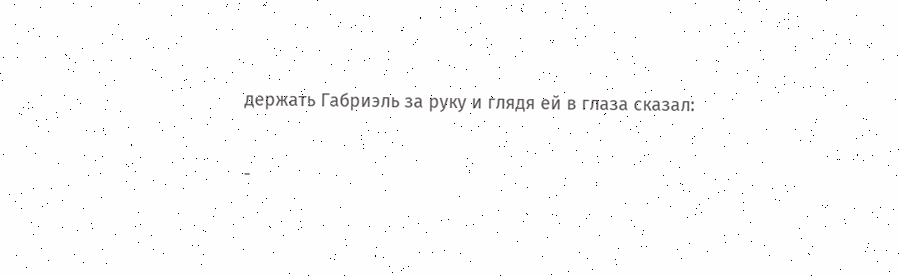держать Габриэль за руку и глядя ей в глаза сказал:

-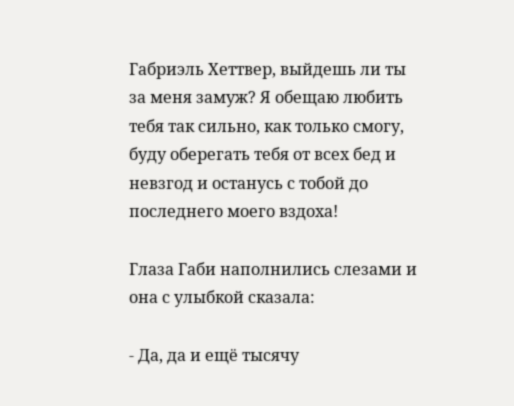Габриэль Хеттвер, выйдешь ли ты за меня замуж? Я обещаю любить тебя так сильно, как только смогу, буду оберегать тебя от всех бед и невзгод и останусь с тобой до последнего моего вздоха!

Глаза Габи наполнились слезами и она с улыбкой сказала:

- Да, да и ещё тысячу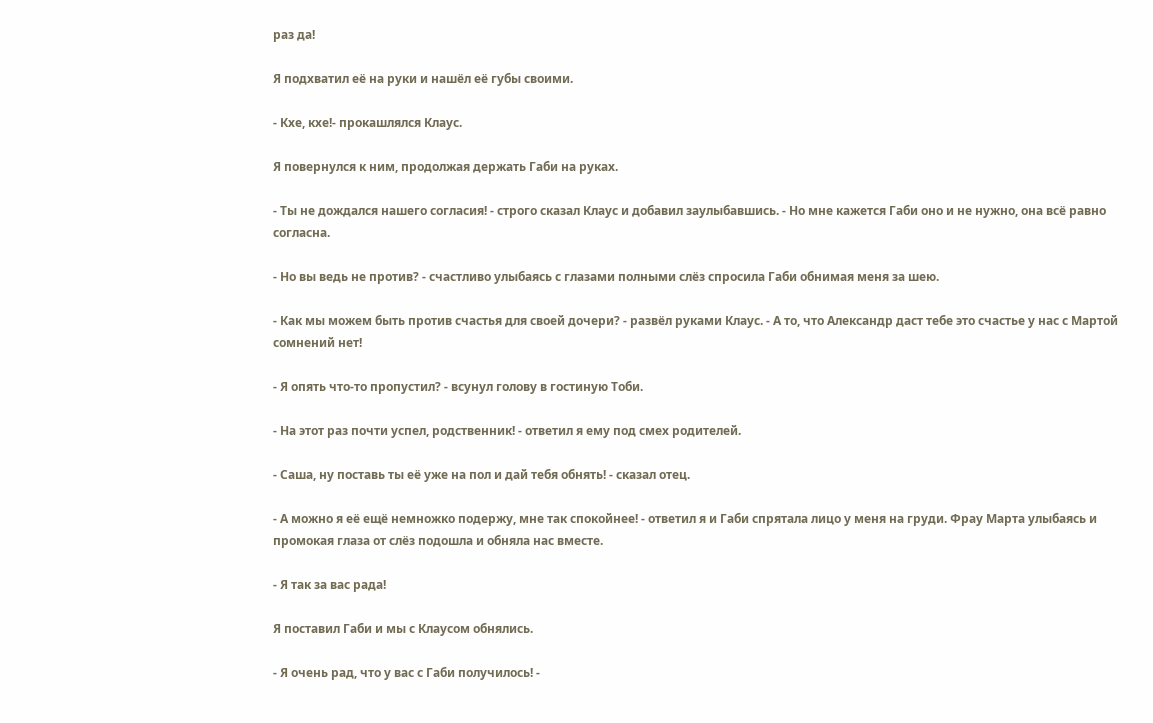раз да!

Я подхватил её на руки и нашёл её губы своими.

- Кхе, кхе!- прокашлялся Клаус.

Я повернулся к ним, продолжая держать Габи на руках.

- Ты не дождался нашего согласия! - строго сказал Клаус и добавил заулыбавшись. - Но мне кажется Габи оно и не нужно, она всё равно согласна.

- Но вы ведь не против? - счастливо улыбаясь с глазами полными слёз спросила Габи обнимая меня за шею.

- Как мы можем быть против счастья для своей дочери? - развёл руками Клаус. - А то, что Александр даст тебе это счастье у нас с Мартой сомнений нет!

- Я опять что-то пропустил? - всунул голову в гостиную Тоби.

- На этот раз почти успел, родственник! - ответил я ему под смех родителей.

- Саша, ну поставь ты её уже на пол и дай тебя обнять! - сказал отец.

- А можно я её ещё немножко подержу, мне так спокойнее! - ответил я и Габи спрятала лицо у меня на груди. Фрау Марта улыбаясь и промокая глаза от слёз подошла и обняла нас вместе.

- Я так за вас рада!

Я поставил Габи и мы с Клаусом обнялись.

- Я очень рад, что у вас с Габи получилось! -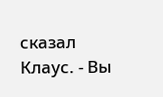сказал Клаус. - Вы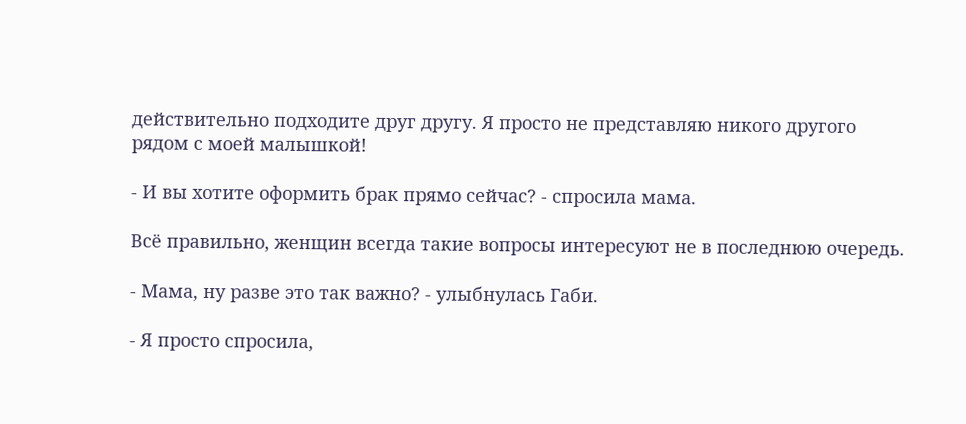действительно подходите друг другу. Я просто не представляю никого другого рядом с моей малышкой!

- И вы хотите оформить брак прямо сейчас? - спросила мама.

Всё правильно, женщин всегда такие вопросы интересуют не в последнюю очередь.

- Мама, ну разве это так важно? - улыбнулась Габи.

- Я просто спросила,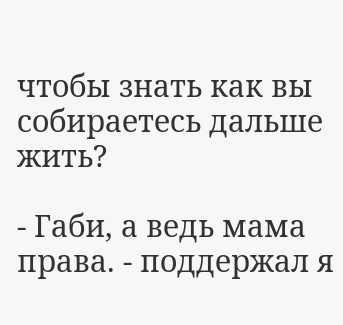чтобы знать как вы собираетесь дальше жить?

- Габи, а ведь мама права. - поддержал я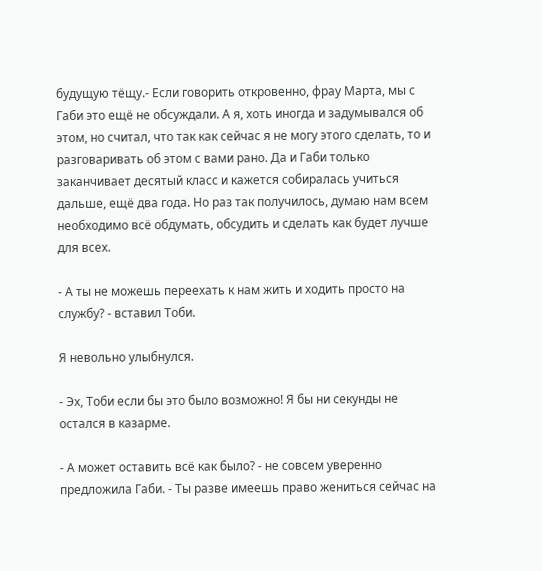будущую тёщу.- Если говорить откровенно, фрау Марта, мы с Габи это ещё не обсуждали. А я, хоть иногда и задумывался об этом, но считал, что так как сейчас я не могу этого сделать, то и разговаривать об этом с вами рано. Да и Габи только заканчивает десятый класс и кажется собиралась учиться дальше, ещё два года. Но раз так получилось, думаю нам всем необходимо всё обдумать, обсудить и сделать как будет лучше для всех.

- А ты не можешь переехать к нам жить и ходить просто на службу? - вставил Тоби.

Я невольно улыбнулся.

- Эх, Тоби если бы это было возможно! Я бы ни секунды не остался в казарме.

- А может оставить всё как было? - не совсем уверенно предложила Габи. - Ты разве имеешь право жениться сейчас на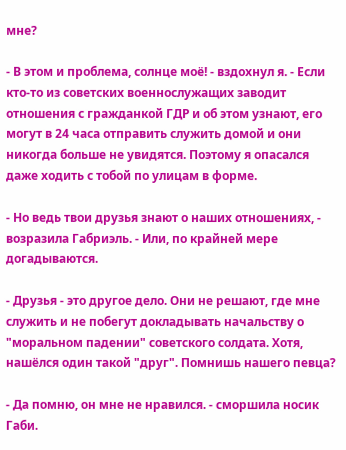мне?

- В этом и проблема, солнце моё! - вздохнул я. - Если кто-то из советских военнослужащих заводит отношения с гражданкой ГДР и об этом узнают, его могут в 24 часа отправить служить домой и они никогда больше не увидятся. Поэтому я опасался даже ходить с тобой по улицам в форме.

- Но ведь твои друзья знают о наших отношениях, - возразила Габриэль. - Или, по крайней мере догадываются.

- Друзья - это другое дело. Они не решают, где мне служить и не побегут докладывать начальству о "моральном падении" советского солдата. Хотя, нашёлся один такой "друг". Помнишь нашего певца?

- Да помню, он мне не нравился. - сморшила носик Габи.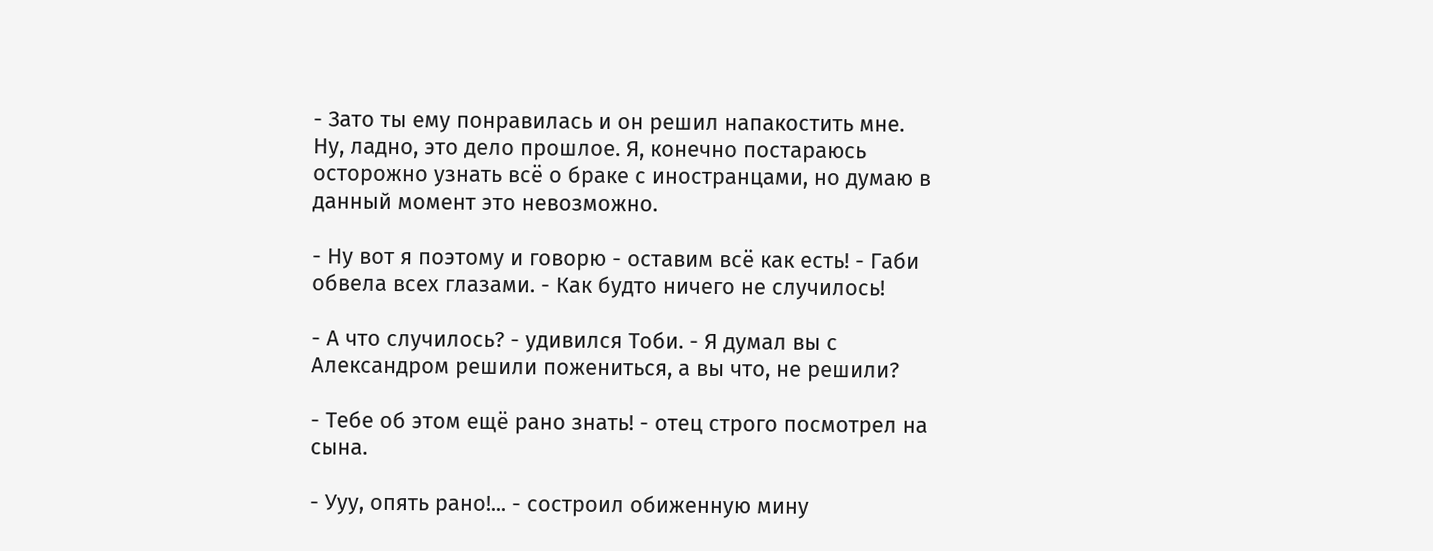- Зато ты ему понравилась и он решил напакостить мне. Ну, ладно, это дело прошлое. Я, конечно постараюсь осторожно узнать всё о браке с иностранцами, но думаю в данный момент это невозможно.

- Ну вот я поэтому и говорю - оставим всё как есть! - Габи обвела всех глазами. - Как будто ничего не случилось!

- А что случилось? - удивился Тоби. - Я думал вы с Александром решили пожениться, а вы что, не решили?

- Тебе об этом ещё рано знать! - отец строго посмотрел на сына.

- Ууу, опять рано!... - состроил обиженную мину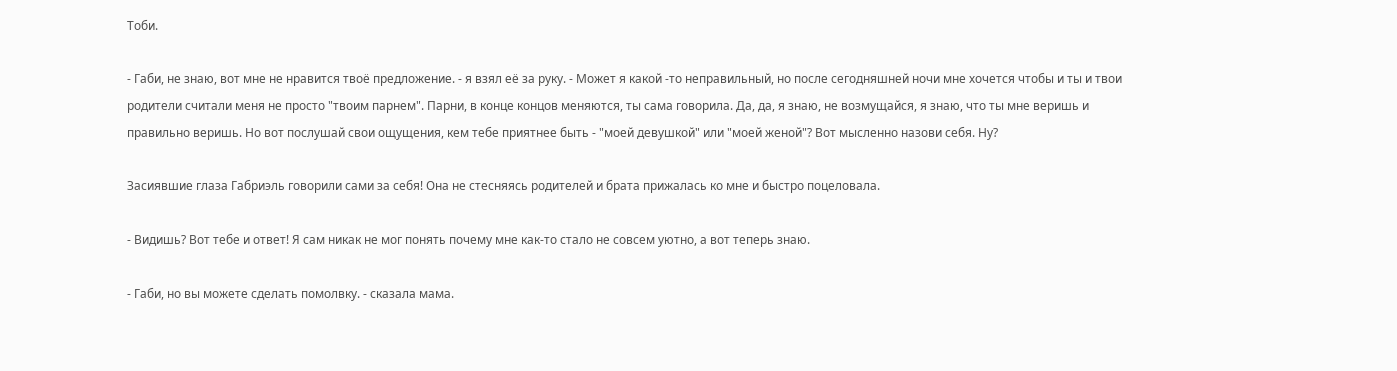Тоби.

- Габи, не знаю, вот мне не нравится твоё предложение. - я взял её за руку. - Может я какой -то неправильный, но после сегодняшней ночи мне хочется чтобы и ты и твои родители считали меня не просто "твоим парнем". Парни, в конце концов меняются, ты сама говорила. Да, да, я знаю, не возмущайся, я знаю, что ты мне веришь и правильно веришь. Но вот послушай свои ощущения, кем тебе приятнее быть - "моей девушкой" или "моей женой"? Вот мысленно назови себя. Ну?

Засиявшие глаза Габриэль говорили сами за себя! Она не стесняясь родителей и брата прижалась ко мне и быстро поцеловала.

- Видишь? Вот тебе и ответ! Я сам никак не мог понять почему мне как-то стало не совсем уютно, а вот теперь знаю.

- Габи, но вы можете сделать помолвку. - сказала мама.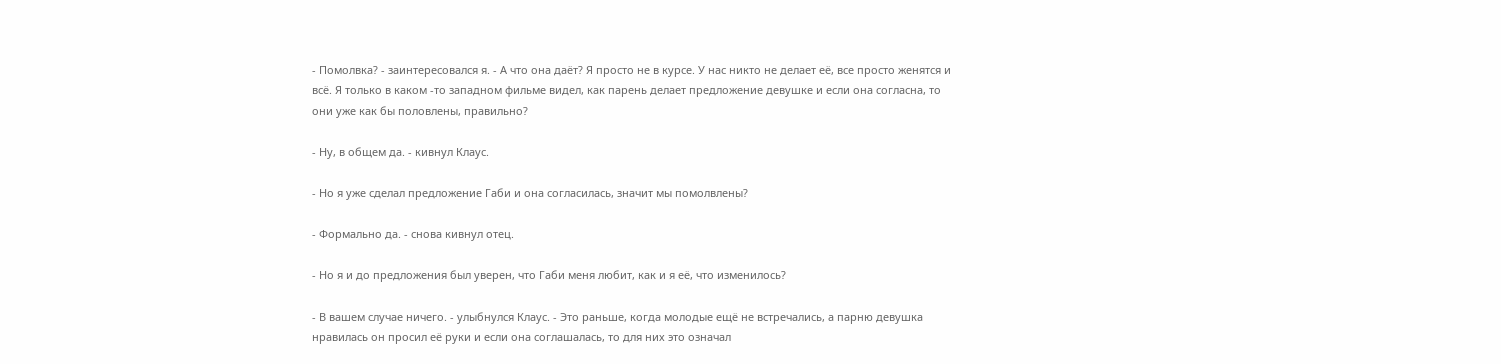- Помолвка? - заинтересовался я. - А что она даёт? Я просто не в курсе. У нас никто не делает её, все просто женятся и всё. Я только в каком -то западном фильме видел, как парень делает предложение девушке и если она согласна, то они уже как бы половлены, правильно?

- Ну, в общем да. - кивнул Клаус.

- Но я уже сделал предложение Габи и она согласилась, значит мы помолвлены?

- Формально да. - снова кивнул отец.

- Но я и до предложения был уверен, что Габи меня любит, как и я её, что изменилось?

- В вашем случае ничего. - улыбнулся Клаус. - Это раньше, когда молодые ещё не встречались, а парню девушка нравилась он просил её руки и если она соглашалась, то для них это означал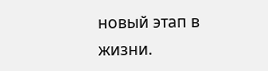новый этап в жизни.